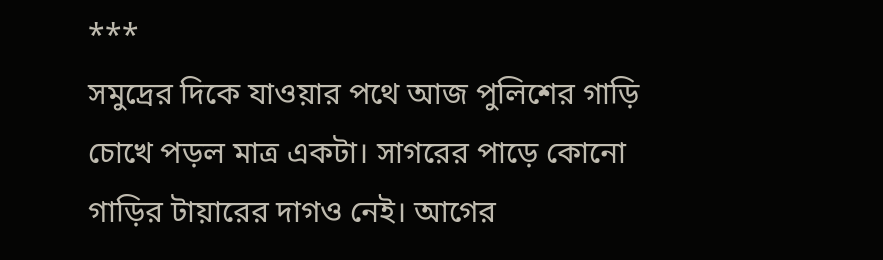***
সমুদ্রের দিকে যাওয়ার পথে আজ পুলিশের গাড়ি চোখে পড়ল মাত্র একটা। সাগরের পাড়ে কোনো গাড়ির টায়ারের দাগও নেই। আগের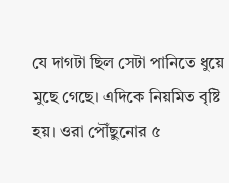যে দাগটা ছিল সেটা পানিতে ধুয়ে মুছে গেছে। এদিকে নিয়মিত বৃষ্টি হয়। ওরা পৌঁছুনোর ৫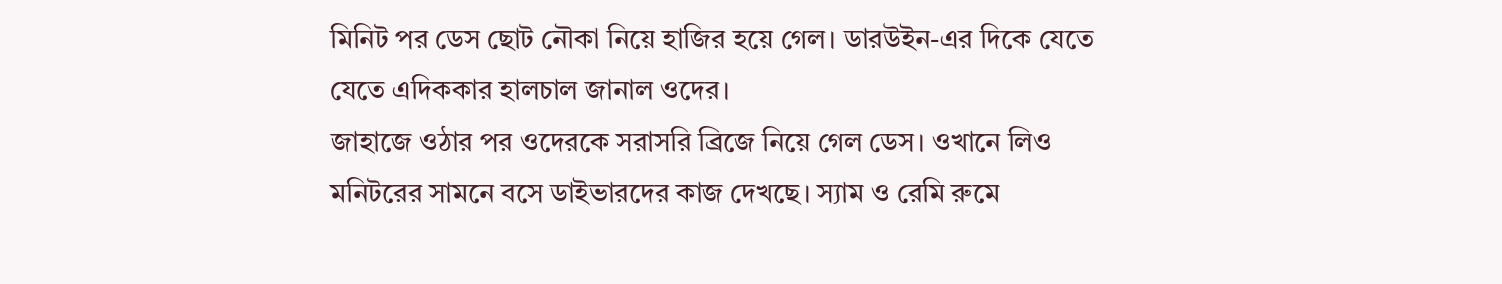মিনিট পর ডেস ছোট নৌকা নিয়ে হাজির হয়ে গেল। ডারউইন-এর দিকে যেতে যেতে এদিককার হালচাল জানাল ওদের।
জাহাজে ওঠার পর ওদেরকে সরাসরি ব্রিজে নিয়ে গেল ডেস। ওখানে লিও মনিটরের সামনে বসে ডাইভারদের কাজ দেখছে। স্যাম ও রেমি রুমে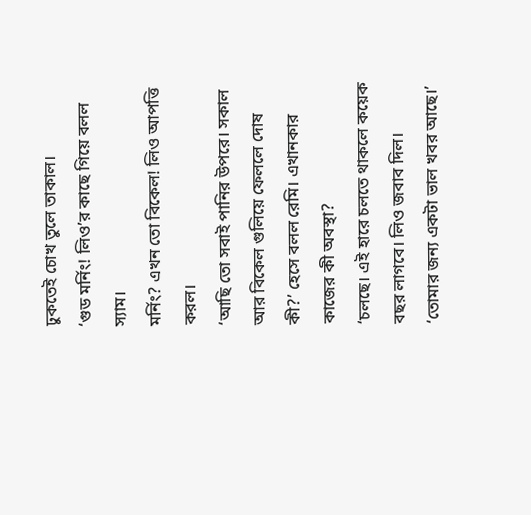ঢুকতেই চোখ তুলে তাকাল।
‘গুড মর্নিং! লিও’র কাছে গিয়ে বলল স্যাম।
মর্নিং? এখন তো বিকেল! লিও আপত্তি করল।
‘আছি তো সবাই পানির উপরে। সকাল আর বিকেল গুলিয়ে ফেললে দোষ কী?’ হেসে বলল রেমি। এখানকার কাজের কী অবস্থা?
‘চলছে। এই হারে চলতে থাকলে কয়েক বছর লাগবে। লিও জবাব দিল।
‘তোমার জন্য একটা ভাল খবর আছে।’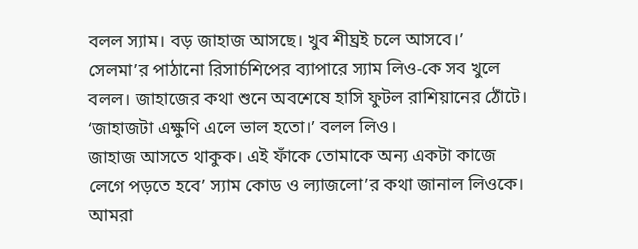বলল স্যাম। বড় জাহাজ আসছে। খুব শীঘ্রই চলে আসবে।’ সেলমা’র পাঠানো রিসার্চশিপের ব্যাপারে স্যাম লিও-কে সব খুলে বলল। জাহাজের কথা শুনে অবশেষে হাসি ফুটল রাশিয়ানের ঠোঁটে।
‘জাহাজটা এক্ষুণি এলে ভাল হতো।’ বলল লিও।
জাহাজ আসতে থাকুক। এই ফাঁকে তোমাকে অন্য একটা কাজে লেগে পড়তে হবে’ স্যাম কোড ও ল্যাজলো’র কথা জানাল লিওকে। আমরা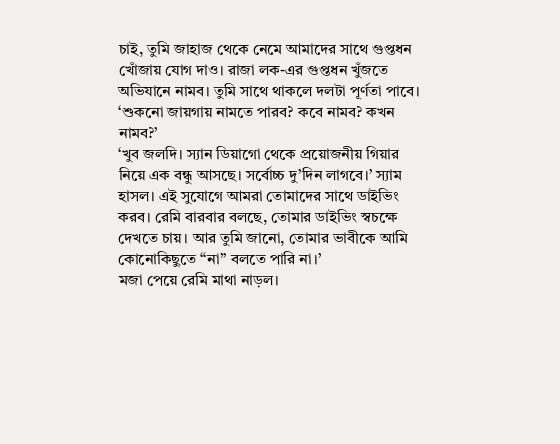চাই, তুমি জাহাজ থেকে নেমে আমাদের সাথে গুপ্তধন খোঁজায় যোগ দাও। রাজা লক-এর গুপ্তধন খুঁজতে অভিযানে নামব। তুমি সাথে থাকলে দলটা পূর্ণতা পাবে।
‘শুকনো জায়গায় নামতে পারব? কবে নামব? কখন নামব?’
‘খুব জলদি। স্যান ডিয়াগো থেকে প্রয়োজনীয় গিয়ার নিয়ে এক বন্ধু আসছে। সর্বোচ্চ দু’দিন লাগবে।’ স্যাম হাসল। এই সুযোগে আমরা তোমাদের সাথে ডাইভিং করব। রেমি বারবার বলছে, তোমার ডাইভিং স্বচক্ষে দেখতে চায়। আর তুমি জানো, তোমার ভাবীকে আমি কোনোকিছুতে “না” বলতে পারি না।’
মজা পেয়ে রেমি মাথা নাড়ল।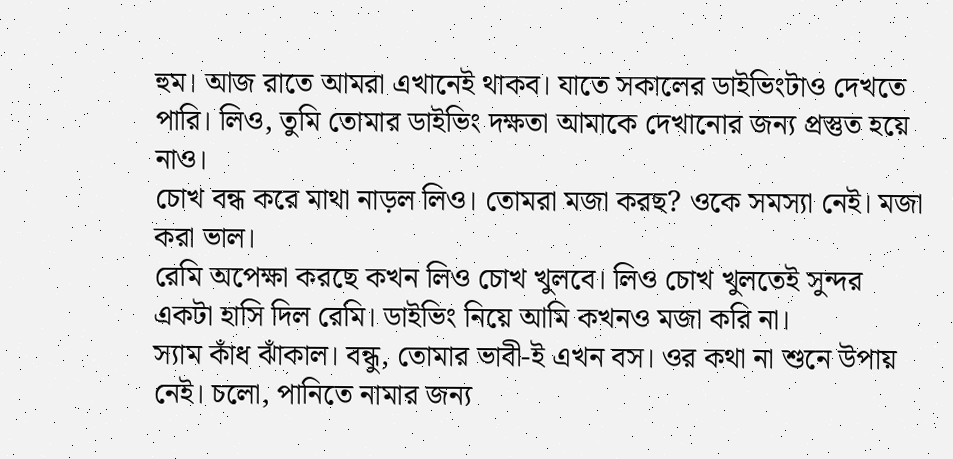হুম। আজ রাতে আমরা এখানেই থাকব। যাতে সকালের ডাইভিংটাও দেখতে পারি। লিও, তুমি তোমার ডাইভিং দক্ষতা আমাকে দেখানোর জন্য প্রস্তুত হয়ে নাও।
চোখ বন্ধ করে মাথা নাড়ল লিও। তোমরা মজা করছ? ওকে সমস্যা নেই। মজা করা ভাল।
রেমি অপেক্ষা করছে কখন লিও চোখ খুলবে। লিও চোখ খুলতেই সুন্দর একটা হাসি দিল রেমি। ডাইভিং নিয়ে আমি কখনও মজা করি না।
স্যাম কাঁধ ঝাঁকাল। বন্ধু, তোমার ভাবী-ই এখন বস। ওর কথা না শুনে উপায় নেই। চলো, পানিতে নামার জন্য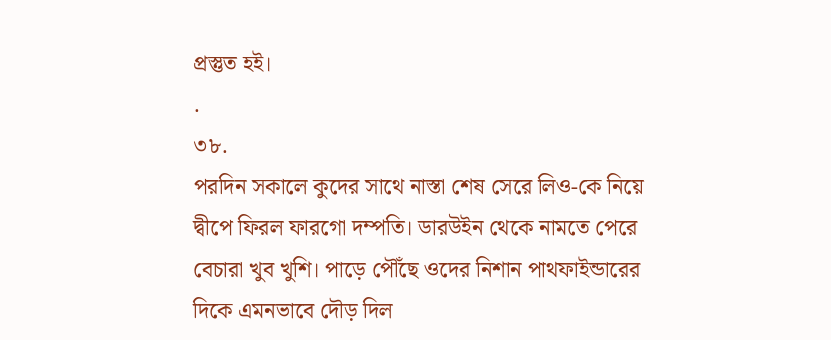প্রস্তুত হই।
.
৩৮.
পরদিন সকালে কুদের সাথে নাস্তা শেষ সেরে লিও-কে নিয়ে দ্বীপে ফিরল ফারগো দম্পতি। ডারউইন থেকে নামতে পেরে বেচারা খুব খুশি। পাড়ে পৌঁছে ওদের নিশান পাথফাইন্ডারের দিকে এমনভাবে দৌড় দিল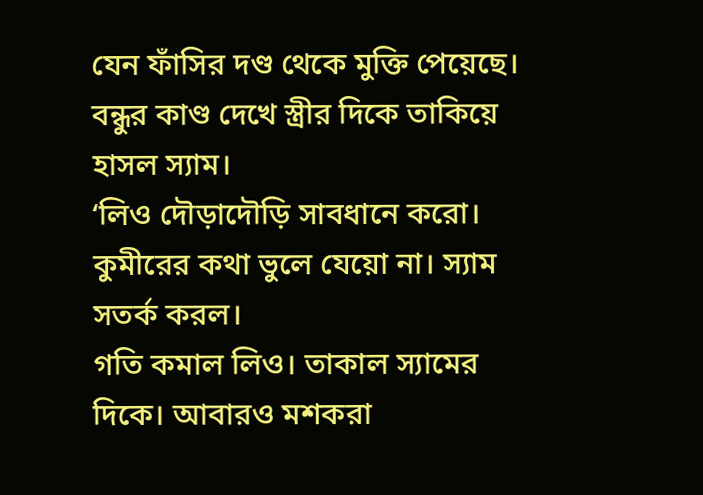যেন ফাঁসির দণ্ড থেকে মুক্তি পেয়েছে। বন্ধুর কাণ্ড দেখে স্ত্রীর দিকে তাকিয়ে হাসল স্যাম।
‘লিও দৌড়াদৌড়ি সাবধানে করো। কুমীরের কথা ভুলে যেয়ো না। স্যাম সতর্ক করল।
গতি কমাল লিও। তাকাল স্যামের দিকে। আবারও মশকরা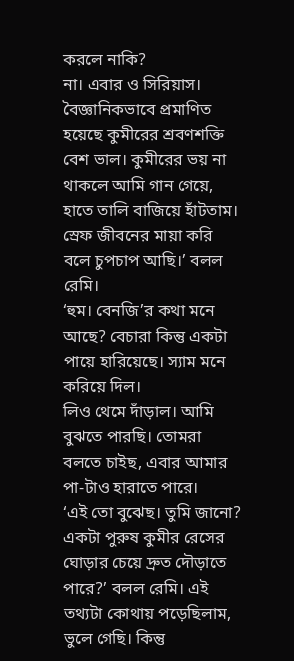করলে নাকি?
না। এবার ও সিরিয়াস। বৈজ্ঞানিকভাবে প্রমাণিত হয়েছে কুমীরের শ্রবণশক্তি বেশ ভাল। কুমীরের ভয় না থাকলে আমি গান গেয়ে, হাতে তালি বাজিয়ে হাঁটতাম। স্রেফ জীবনের মায়া করি বলে চুপচাপ আছি।’ বলল রেমি।
‘হুম। বেনজি’র কথা মনে আছে? বেচারা কিন্তু একটা পায়ে হারিয়েছে। স্যাম মনে করিয়ে দিল।
লিও থেমে দাঁড়াল। আমি বুঝতে পারছি। তোমরা বলতে চাইছ, এবার আমার পা-টাও হারাতে পারে।
‘এই তো বুঝেছ। তুমি জানো? একটা পুরুষ কুমীর রেসের ঘোড়ার চেয়ে দ্রুত দৌড়াতে পারে?’ বলল রেমি। এই তথ্যটা কোথায় পড়েছিলাম, ভুলে গেছি। কিন্তু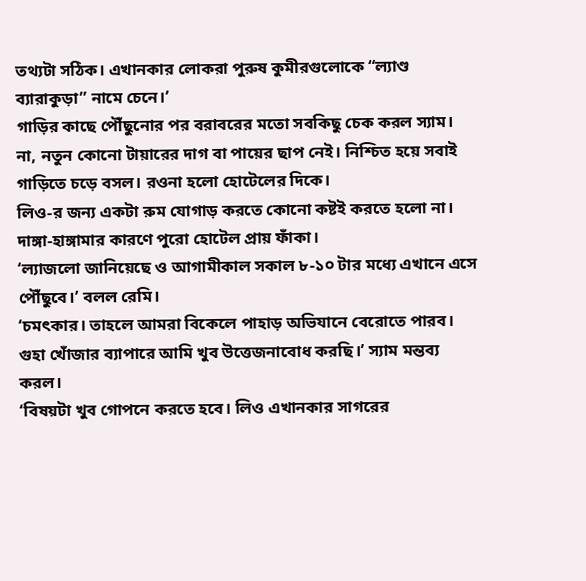তথ্যটা সঠিক। এখানকার লোকরা পুরুষ কুমীরগুলোকে “ল্যাণ্ড ব্যারাকুড়া” নামে চেনে।’
গাড়ির কাছে পৌঁছুনোর পর বরাবরের মতো সবকিছু চেক করল স্যাম। না, নতুন কোনো টায়ারের দাগ বা পায়ের ছাপ নেই। নিশ্চিত হয়ে সবাই গাড়িতে চড়ে বসল। রওনা হলো হোটেলের দিকে।
লিও-র জন্য একটা রুম যোগাড় করতে কোনো কষ্টই করতে হলো না। দাঙ্গা-হাঙ্গামার কারণে পুরো হোটেল প্রায় ফাঁকা।
‘ল্যাজলো জানিয়েছে ও আগামীকাল সকাল ৮-১০ টার মধ্যে এখানে এসে পৌঁছুবে।’ বলল রেমি।
‘চমৎকার। তাহলে আমরা বিকেলে পাহাড় অভিযানে বেরোতে পারব। গুহা খোঁজার ব্যাপারে আমি খুব উত্তেজনাবোধ করছি।’ স্যাম মন্তব্য করল।
‘বিষয়টা খুব গোপনে করতে হবে। লিও এখানকার সাগরের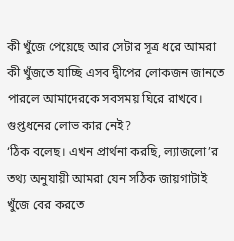কী খুঁজে পেয়েছে আর সেটার সূত্র ধরে আমরা কী খুঁজতে যাচ্ছি এসব দ্বীপের লোকজন জানতে পারলে আমাদেরকে সবসময় ঘিরে রাখবে। গুপ্তধনের লোভ কার নেই?
‘ঠিক বলেছ। এখন প্রার্থনা করছি, ল্যাজলো’র তথ্য অনুযায়ী আমরা যেন সঠিক জায়গাটাই খুঁজে বের করতে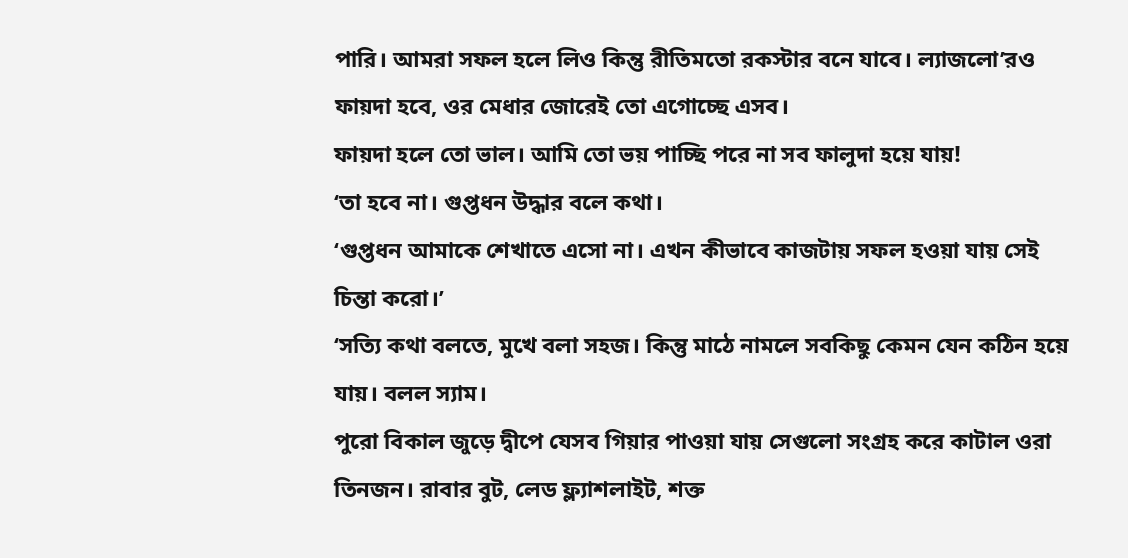পারি। আমরা সফল হলে লিও কিন্তু রীতিমতো রকস্টার বনে যাবে। ল্যাজলো’রও ফায়দা হবে, ওর মেধার জোরেই তো এগোচ্ছে এসব।
ফায়দা হলে তো ভাল। আমি তো ভয় পাচ্ছি পরে না সব ফালুদা হয়ে যায়!
‘তা হবে না। গুপ্তধন উদ্ধার বলে কথা।
‘গুপ্তধন আমাকে শেখাতে এসো না। এখন কীভাবে কাজটায় সফল হওয়া যায় সেই চিন্তা করো।’
‘সত্যি কথা বলতে, মুখে বলা সহজ। কিন্তু মাঠে নামলে সবকিছু কেমন যেন কঠিন হয়ে যায়। বলল স্যাম।
পুরো বিকাল জুড়ে দ্বীপে যেসব গিয়ার পাওয়া যায় সেগুলো সংগ্রহ করে কাটাল ওরা তিনজন। রাবার বুট, লেড ফ্ল্যাশলাইট, শক্ত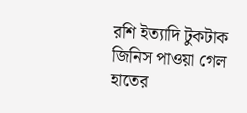রশি ইত্যাদি টুকটাক জিনিস পাওয়া গেল হাতের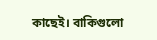কাছেই। বাকিগুলো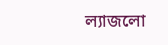ল্যাজলো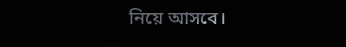নিয়ে আসবে।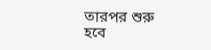তারপর শুরু হবে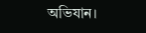অভিযান।